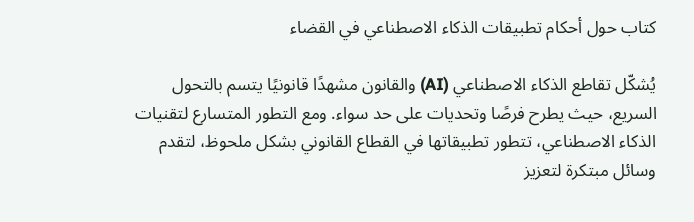كتاب حول أحكام تطبيقات الذكاء الاصطناعي في القضاء

يُشكّل تقاطع الذكاء الاصطناعي (AI) والقانون مشهدًا قانونيًا يتسم بالتحول السريع، حيث يطرح فرصًا وتحديات على حد سواء. ومع التطور المتسارع لتقنيات الذكاء الاصطناعي، تتطور تطبيقاتها في القطاع القانوني بشكل ملحوظ، لتقدم وسائل مبتكرة لتعزيز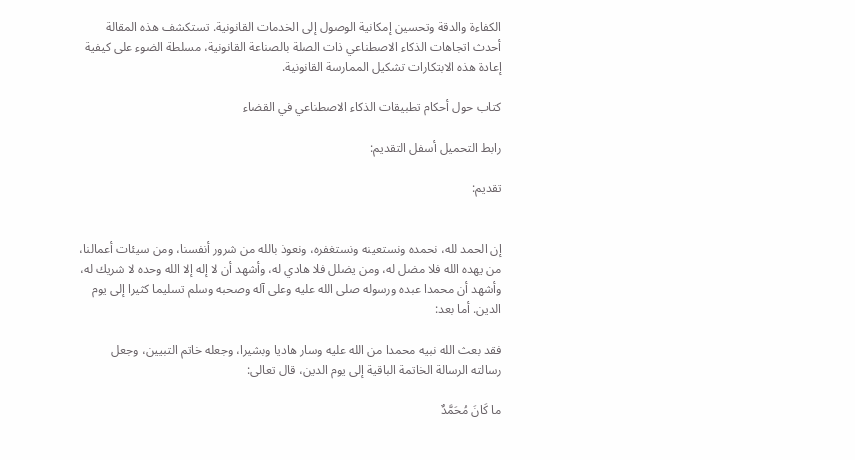الكفاءة والدقة وتحسين إمكانية الوصول إلى الخدمات القانونية. تستكشف هذه المقالة أحدث اتجاهات الذكاء الاصطناعي ذات الصلة بالصناعة القانونية، مسلطة الضوء على كيفية إعادة هذه الابتكارات تشكيل الممارسة القانونية.

كتاب حول أحكام تطبيقات الذكاء الاصطناعي في القضاء

رابط التحميل أسفل التقديم:

تقديم:


إن الحمد لله، نحمده ونستعينه ونستغفره، ونعوذ بالله من شرور أنفسنا، ومن سيئات أعمالنا، من يهده الله فلا مضل له، ومن يضلل فلا هادي له، وأشهد أن لا إله إلا الله وحده لا شريك له، وأشهد أن محمدا عبده ورسوله صلى الله عليه وعلى آله وصحبه وسلم تسليما كثيرا إلى يوم الدين. أما بعد:

فقد بعث الله نبيه محمدا من الله عليه وسار هاديا وبشيرا، وجعله خاتم التبيين، وجعل رسالته الرسالة الخاتمة الباقية إلى يوم الدين، قال تعالى:

ما كَانَ مُحَمَّدٌ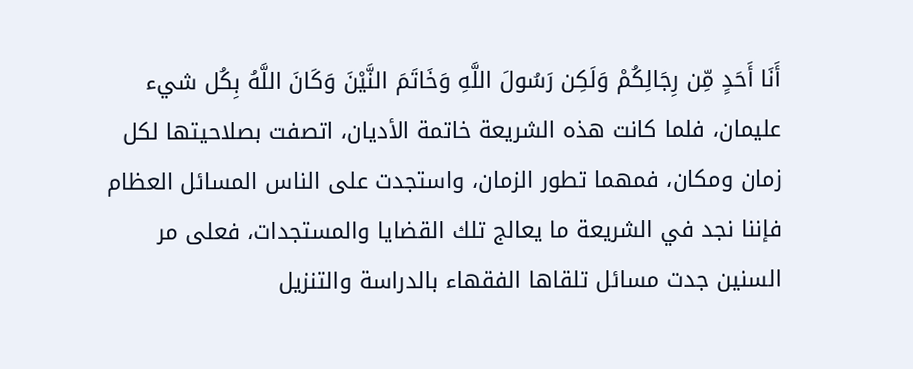أَنَا أَحَدٍ مِّن رِجَالِكُمْ وَلَكِن رَسُولَ اللَّهِ وَخَاتَمَ النَّيْنَ وَكَانَ اللَّهُ بِكُل شيء عليمان، فلما كانت هذه الشريعة خاتمة الأديان، اتصفت بصلاحيتها لكل زمان ومكان، فمهما تطور الزمان، واستجدت على الناس المسائل العظام فإننا نجد في الشريعة ما يعالج تلك القضايا والمستجدات، فعلى مر السنين جدت مسائل تلقاها الفقهاء بالدراسة والتنزيل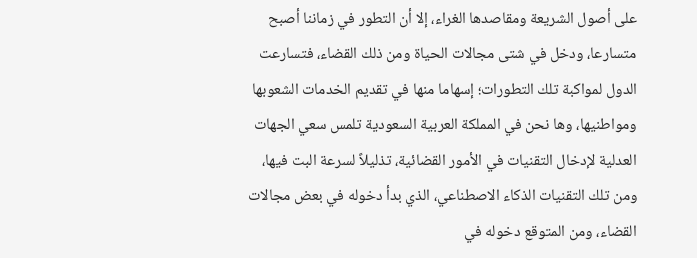على أصول الشريعة ومقاصدها الغراء، إلا أن التطور في زماننا أصبح متسارعا، ودخل في شتى مجالات الحياة ومن ذلك القضاء، فتسارعت الدول لمواكبة تلك التطورات؛ إسهاما منها في تقديم الخدمات الشعوبها ومواطنيها، وها نحن في المملكة العربية السعودية تلمس سعي الجهات العدلية لإدخال التقنيات في الأمور القضائية، تذليلاً لسرعة البت فيها، ومن تلك التقنيات الذكاء الاصطناعي، الذي بدأ دخوله في بعض مجالات القضاء، ومن المتوقع دخوله في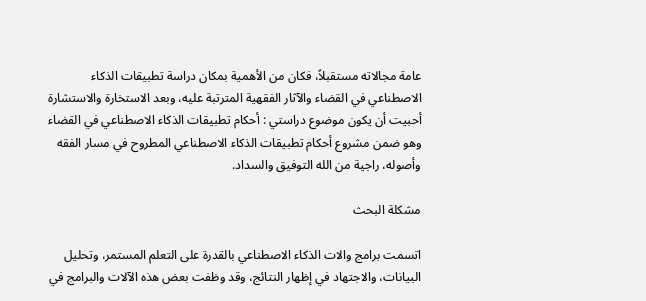عامة مجالاته مستقبلاً، فكان من الأهمية بمكان دراسة تطبيقات الذكاء الاصطناعي في القضاء والآثار الفقهية المترتبة عليه، وبعد الاستخارة والاستشارة أحبيت أن يكون موضوع دراستي : أحكام تطبيقات الذكاء الاصطناعي في القضاء وهو ضمن مشروع أحكام تطبيقات الذكاء الاصطناعي المطروح في مسار الفقه وأصوله، راجية من الله التوفيق والسداد.

مشكلة البحث

اتسمت برامج والات الذكاء الاصطناعي بالقدرة على التعلم المستمر، وتحليل البيانات، والاجتهاد في إظهار النتائج، وقد وظفت بعض هذه الآلات والبرامج في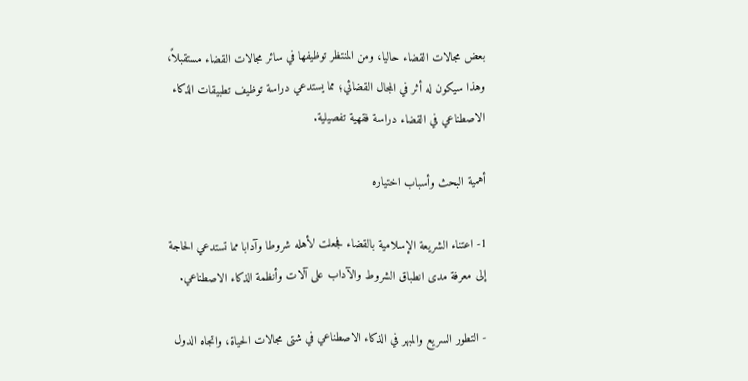بعض مجالات القضاء حاليا، ومن المنتظر توظيفها في سائر مجالات القضاء مستقبلاً، وهذا سيكون له أثر في المجال القضائي؛ مما يستدعي دراسة توظيف تطبيقات الذكاء الاصطناعي في القضاء دراسة فقهية تفصيلية.

أهمية البحث وأسباب اختياره

1- اعتناء الشريعة الإسلامية بالقضاء فجعلت لأهله شروطا وآدابا مما تستدعي الحاجة إلى معرفة مدى انطباق الشروط والآداب على آلات وأنظمة الذكاء الاصطناعي.

- التطور السريع والمبهر في الذكاء الاصطناعي في شتى مجالات الحياة، واتجاه الدول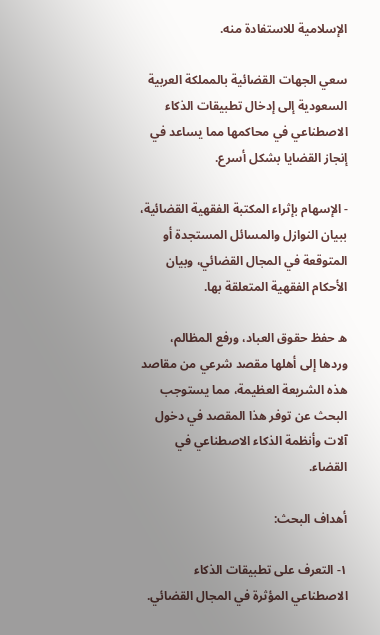الإسلامية للاستفادة منه.

سعي الجهات القضائية بالمملكة العربية السعودية إلى إدخال تطبيقات الذكاء الاصطناعي في محاكمها مما يساعد في إنجاز القضايا بشكل أسرع.

- الإسهام بإثراء المكتبة الفقهية القضائية، ببيان النوازل والمسائل المستجدة أو المتوقعة في المجال القضائي، وبيان الأحكام الفقهية المتعلقة بها.

ه حفظ حقوق العباد، ورفع المظالم، وردها إلى أهلها مقصد شرعي من مقاصد هذه الشريعة العظيمة، مما يستوجب البحث عن توفر هذا المقصد في دخول آلات وأنظمة الذكاء الاصطناعي في القضاء.

أهداف البحث:

١- التعرف على تطبيقات الذكاء الاصطناعي المؤثرة في المجال القضائي.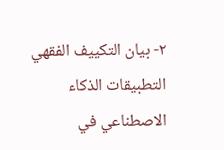٢- بيان التكييف الفقهي التطبيقات الذكاء الاصطناعي في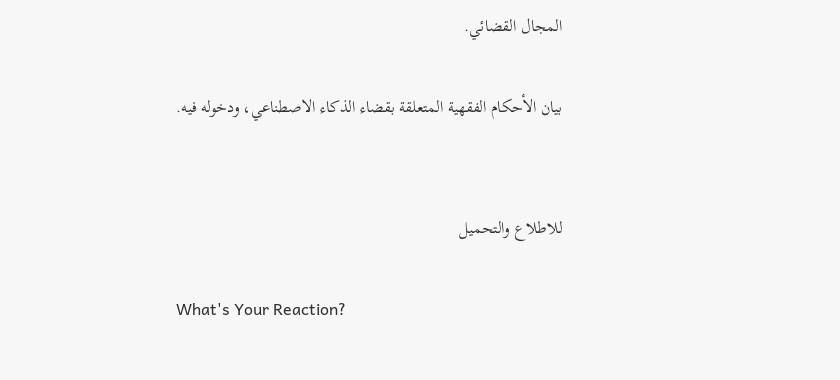المجال القضائي.

بيان الأحكام الفقهية المتعلقة بقضاء الذكاء الاصطناعي، ودخوله فيه.


للاطلاع والتحميل

What's Your Reaction?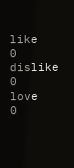like
0
dislike
0
love
0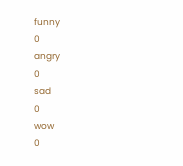funny
0
angry
0
sad
0
wow
0